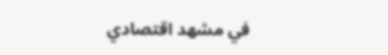في مشهد اقتصادي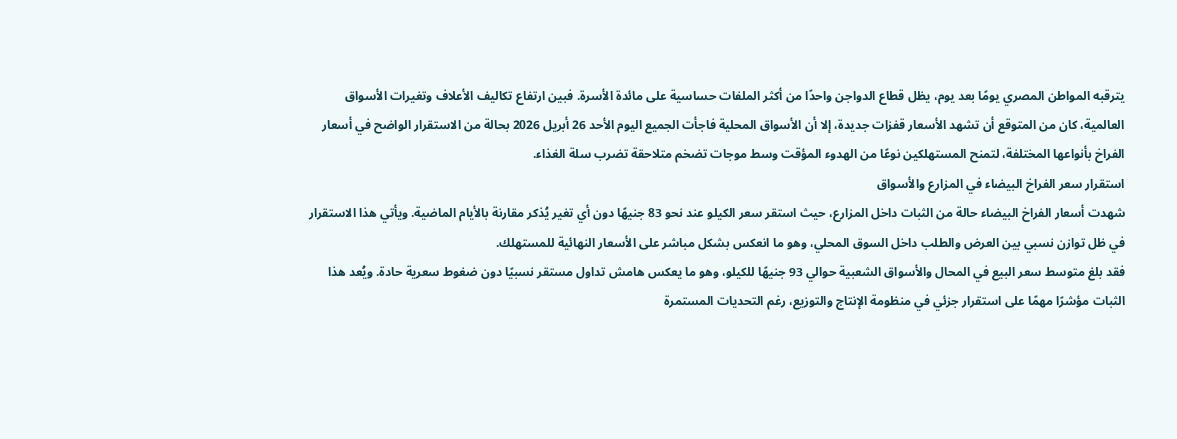يترقبه المواطن المصري يومًا بعد يوم، يظل قطاع الدواجن واحدًا من أكثر الملفات حساسية على مائدة الأسرة. فبين ارتفاع تكاليف الأعلاف وتغيرات الأسواق العالمية، كان من المتوقع أن تشهد الأسعار قفزات جديدة، إلا أن الأسواق المحلية فاجأت الجميع اليوم الأحد 26 أبريل 2026 بحالة من الاستقرار الواضح في أسعار الفراخ بأنواعها المختلفة، لتمنح المستهلكين نوعًا من الهدوء المؤقت وسط موجات تضخم متلاحقة تضرب سلة الغذاء.
استقرار سعر الفراخ البيضاء في المزارع والأسواق
شهدت أسعار الفراخ البيضاء حالة من الثبات داخل المزارع، حيث استقر سعر الكيلو عند نحو 83 جنيهًا دون أي تغير يُذكر مقارنة بالأيام الماضية. ويأتي هذا الاستقرار في ظل توازن نسبي بين العرض والطلب داخل السوق المحلي، وهو ما انعكس بشكل مباشر على الأسعار النهائية للمستهلك.
فقد بلغ متوسط سعر البيع في المحال والأسواق الشعبية حوالي 93 جنيهًا للكيلو، وهو ما يعكس هامش تداول مستقر نسبيًا دون ضغوط سعرية حادة. ويُعد هذا الثبات مؤشرًا مهمًا على استقرار جزئي في منظومة الإنتاج والتوزيع، رغم التحديات المستمرة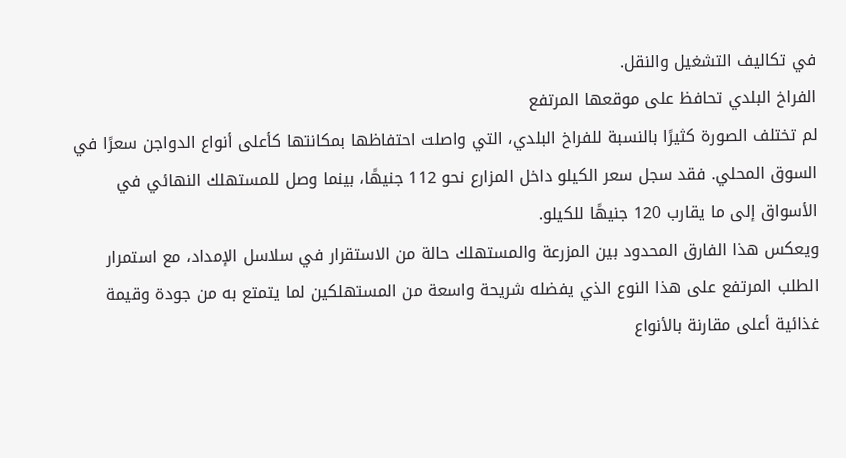في تكاليف التشغيل والنقل.
الفراخ البلدي تحافظ على موقعها المرتفع
لم تختلف الصورة كثيرًا بالنسبة للفراخ البلدي، التي واصلت احتفاظها بمكانتها كأعلى أنواع الدواجن سعرًا في السوق المحلي. فقد سجل سعر الكيلو داخل المزارع نحو 112 جنيهًا، بينما وصل للمستهلك النهائي في الأسواق إلى ما يقارب 120 جنيهًا للكيلو.
ويعكس هذا الفارق المحدود بين المزرعة والمستهلك حالة من الاستقرار في سلاسل الإمداد، مع استمرار الطلب المرتفع على هذا النوع الذي يفضله شريحة واسعة من المستهلكين لما يتمتع به من جودة وقيمة غذائية أعلى مقارنة بالأنواع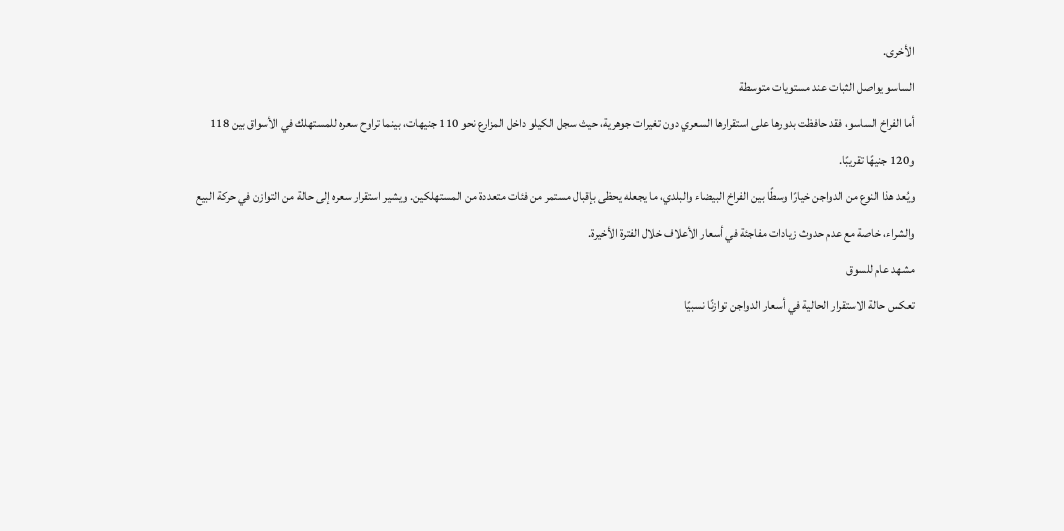الأخرى.
الساسو يواصل الثبات عند مستويات متوسطة
أما الفراخ الساسو، فقد حافظت بدورها على استقرارها السعري دون تغيرات جوهرية، حيث سجل الكيلو داخل المزارع نحو 110 جنيهات، بينما تراوح سعره للمستهلك في الأسواق بين 118 و120 جنيهًا تقريبًا.
ويُعد هذا النوع من الدواجن خيارًا وسطًا بين الفراخ البيضاء والبلدي، ما يجعله يحظى بإقبال مستمر من فئات متعددة من المستهلكين. ويشير استقرار سعره إلى حالة من التوازن في حركة البيع والشراء، خاصة مع عدم حدوث زيادات مفاجئة في أسعار الأعلاف خلال الفترة الأخيرة.
مشهد عام للسوق
تعكس حالة الاستقرار الحالية في أسعار الدواجن توازنًا نسبيًا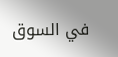في السوق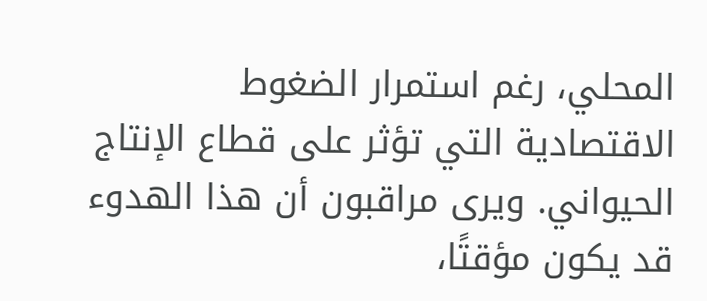المحلي، رغم استمرار الضغوط الاقتصادية التي تؤثر على قطاع الإنتاج الحيواني. ويرى مراقبون أن هذا الهدوء قد يكون مؤقتًا،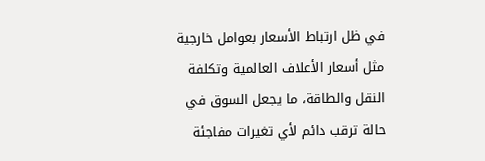في ظل ارتباط الأسعار بعوامل خارجية مثل أسعار الأعلاف العالمية وتكلفة النقل والطاقة، ما يجعل السوق في حالة ترقب دائم لأي تغيرات مفاجئة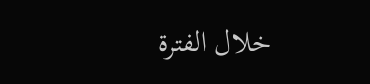خلال الفترة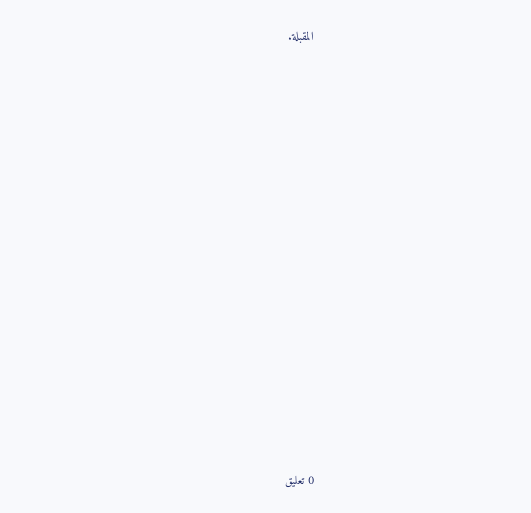المقبلة.


















0 تعليق